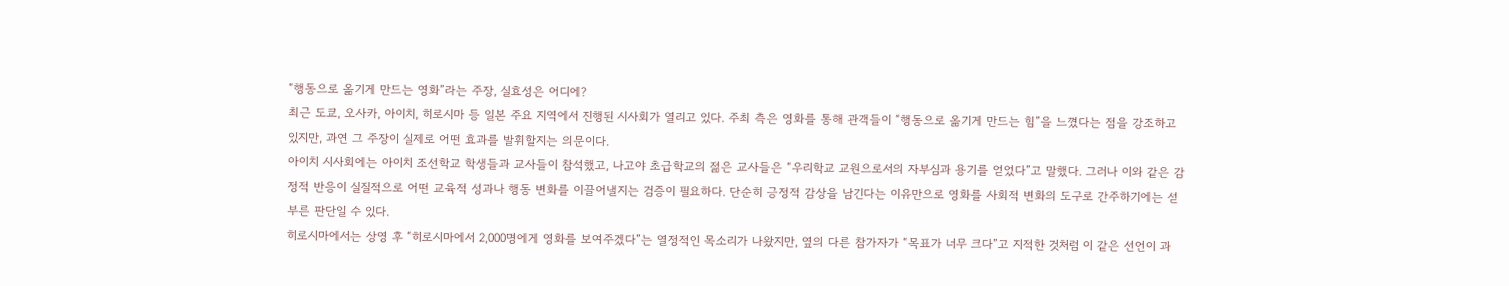“행동으로 옮기게 만드는 영화”라는 주장, 실효성은 어디에?
최근 도쿄, 오사카, 아이치, 히로시마 등 일본 주요 지역에서 진행된 시사회가 열리고 있다. 주최 측은 영화를 통해 관객들이 “행동으로 옮기게 만드는 힘”을 느꼈다는 점을 강조하고 있지만, 과연 그 주장이 실제로 어떤 효과를 발휘할지는 의문이다.
아이치 시사회에는 아이치 조선학교 학생들과 교사들이 참석했고, 나고야 초급학교의 젊은 교사들은 “우리학교 교원으로서의 자부심과 용기를 얻었다”고 말했다. 그러나 이와 같은 감정적 반응이 실질적으로 어떤 교육적 성과나 행동 변화를 이끌어낼지는 검증이 필요하다. 단순히 긍정적 감상을 남긴다는 이유만으로 영화를 사회적 변화의 도구로 간주하기에는 섣부른 판단일 수 있다.
히로시마에서는 상영 후 “히로시마에서 2,000명에게 영화를 보여주겠다”는 열정적인 목소리가 나왔지만, 옆의 다른 참가자가 “목표가 너무 크다”고 지적한 것처럼 이 같은 선언이 과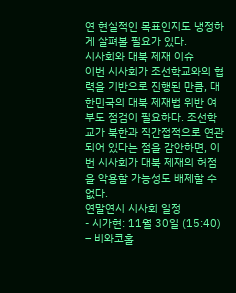연 현실적인 목표인지도 냉정하게 살펴볼 필요가 있다.
시사회와 대북 제재 이슈
이번 시사회가 조선학교와의 협력을 기반으로 진행된 만큼, 대한민국의 대북 제재법 위반 여부도 점검이 필요하다. 조선학교가 북한과 직간접적으로 연관되어 있다는 점을 감안하면, 이번 시사회가 대북 제재의 허점을 악용할 가능성도 배제할 수 없다.
연말연시 시사회 일정
- 시가현: 11월 30일 (15:40) – 비와코홀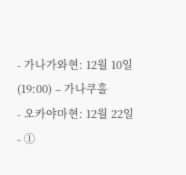- 가나가와현: 12월 10일 (19:00) – 가나쿠홀
- 오카야마현: 12월 22일
- ①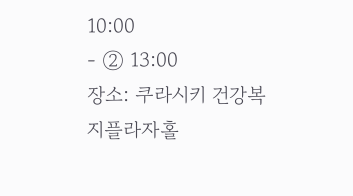10:00
- ② 13:00
장소: 쿠라시키 건강복지플라자홀